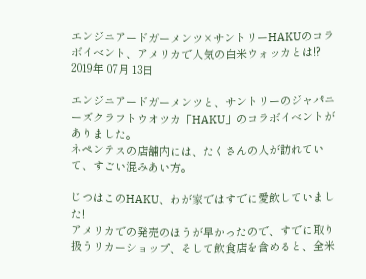エンジニアードガーメンツ×サントリーHAKUのコラボイベント、アメリカで人気の白米ウォッカとは!?
2019年 07月 13日

エンジニアードガーメンツと、サントリーのジャパニーズクラフトウオツカ「HAKU」のコラボイベントがありました。
ネペンテスの店舗内には、たくさんの人が訪れていて、すごい混みあい方。

じつはこのHAKU、わが家ではすでに愛飲していました!
アメリカでの発売のほうが早かったので、すでに取り扱うリカーショップ、そして飲食店を含めると、全米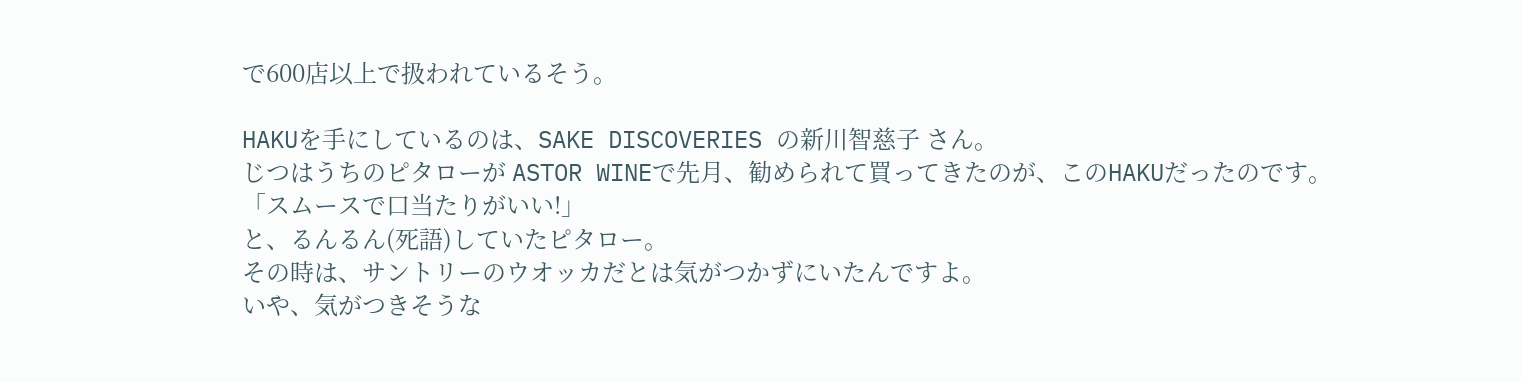で600店以上で扱われているそう。

HAKUを手にしているのは、SAKE DISCOVERIES の新川智慈子 さん。
じつはうちのピタローが ASTOR WINEで先月、勧められて買ってきたのが、このHAKUだったのです。
「スムースで口当たりがいい!」
と、るんるん(死語)していたピタロー。
その時は、サントリーのウオッカだとは気がつかずにいたんですよ。
いや、気がつきそうな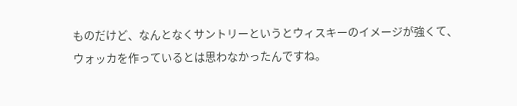ものだけど、なんとなくサントリーというとウィスキーのイメージが強くて、ウォッカを作っているとは思わなかったんですね。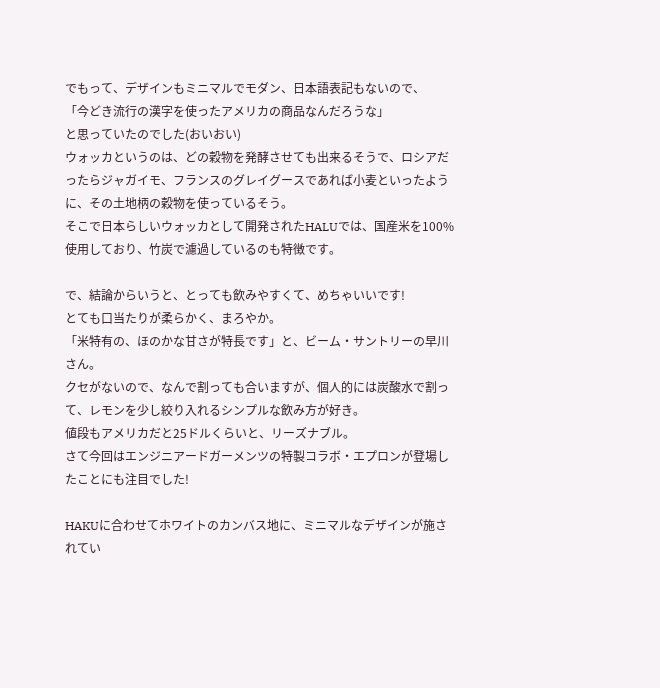でもって、デザインもミニマルでモダン、日本語表記もないので、
「今どき流行の漢字を使ったアメリカの商品なんだろうな」
と思っていたのでした(おいおい)
ウォッカというのは、どの穀物を発酵させても出来るそうで、ロシアだったらジャガイモ、フランスのグレイグースであれば小麦といったように、その土地柄の穀物を使っているそう。
そこで日本らしいウォッカとして開発されたHALUでは、国産米を100%使用しており、竹炭で濾過しているのも特徴です。

で、結論からいうと、とっても飲みやすくて、めちゃいいです!
とても口当たりが柔らかく、まろやか。
「米特有の、ほのかな甘さが特長です」と、ビーム・サントリーの早川さん。
クセがないので、なんで割っても合いますが、個人的には炭酸水で割って、レモンを少し絞り入れるシンプルな飲み方が好き。
値段もアメリカだと25ドルくらいと、リーズナブル。
さて今回はエンジニアードガーメンツの特製コラボ・エプロンが登場したことにも注目でした!

HAKUに合わせてホワイトのカンバス地に、ミニマルなデザインが施されてい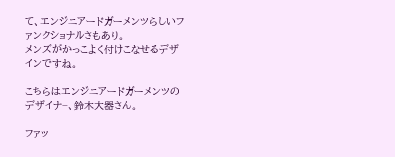て、エンジニアードガーメンツらしいファンクショナルさもあり。
メンズがかっこよく付けこなせるデザインですね。

こちらはエンジニアードガーメンツのデザイナ−、鈴木大器さん。

ファッ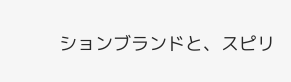ションブランドと、スピリ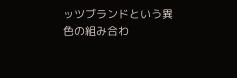ッツブランドという異色の組み合わ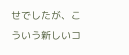せでしたが、こういう新しいコ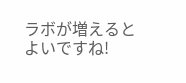ラボが増えるとよいですね!